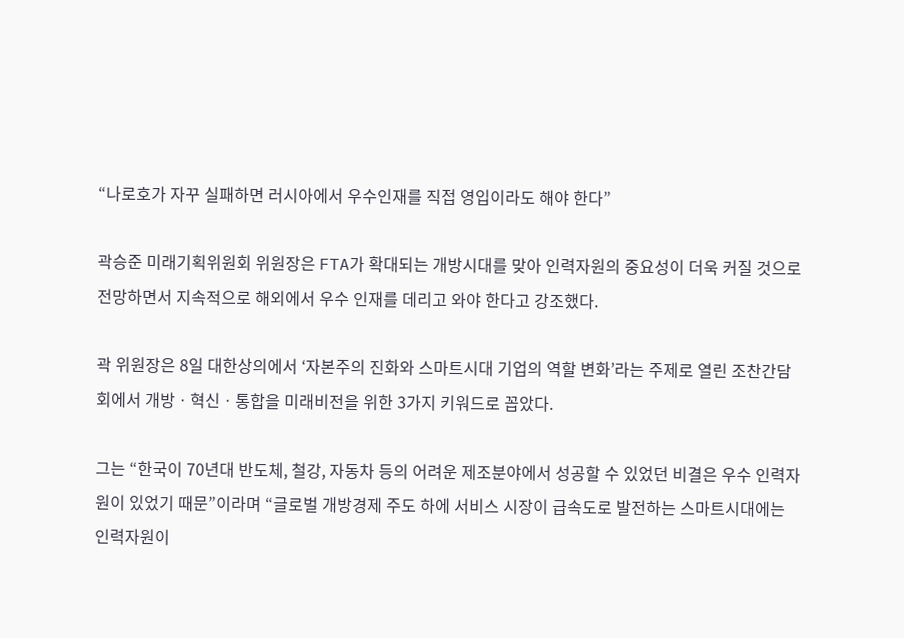“나로호가 자꾸 실패하면 러시아에서 우수인재를 직접 영입이라도 해야 한다”

곽승준 미래기획위원회 위원장은 FTA가 확대되는 개방시대를 맞아 인력자원의 중요성이 더욱 커질 것으로 전망하면서 지속적으로 해외에서 우수 인재를 데리고 와야 한다고 강조했다.

곽 위원장은 8일 대한상의에서 ‘자본주의 진화와 스마트시대 기업의 역할 변화’라는 주제로 열린 조찬간담회에서 개방ㆍ혁신ㆍ통합을 미래비전을 위한 3가지 키워드로 꼽았다.

그는 “한국이 70년대 반도체, 철강, 자동차 등의 어려운 제조분야에서 성공할 수 있었던 비결은 우수 인력자원이 있었기 때문”이라며 “글로벌 개방경제 주도 하에 서비스 시장이 급속도로 발전하는 스마트시대에는 인력자원이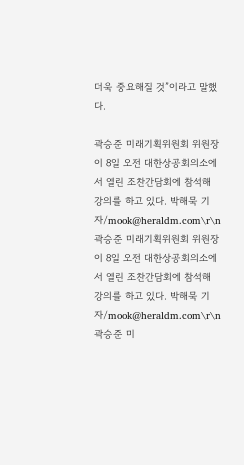더욱 중요해질 것”이라고 말했다.

곽승준 미래기획위원회 위원장이 8일 오전 대한상공회의소에서 열린 조찬간담회에 참석해  강의를 하고 있다. 박해묵 기자/mook@heraldm.com\r\n곽승준 미래기획위원회 위원장이 8일 오전 대한상공회의소에서 열린 조찬간담회에 참석해  강의를 하고 있다. 박해묵 기자/mook@heraldm.com\r\n곽승준 미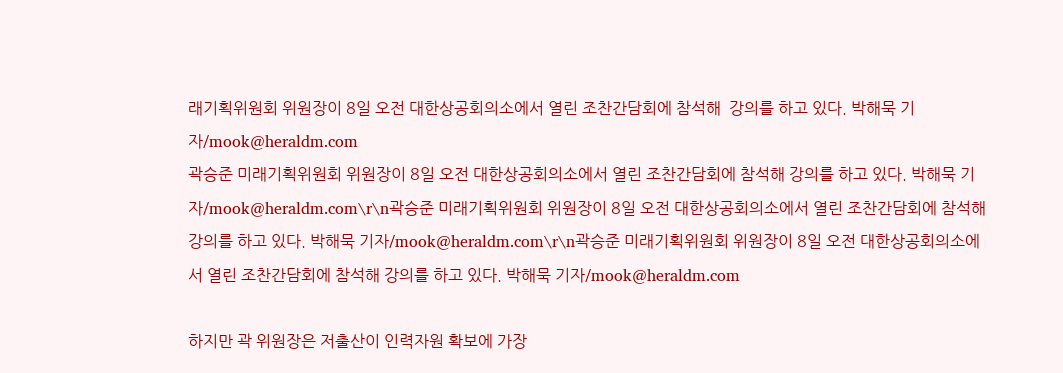래기획위원회 위원장이 8일 오전 대한상공회의소에서 열린 조찬간담회에 참석해  강의를 하고 있다. 박해묵 기자/mook@heraldm.com
곽승준 미래기획위원회 위원장이 8일 오전 대한상공회의소에서 열린 조찬간담회에 참석해 강의를 하고 있다. 박해묵 기자/mook@heraldm.com\r\n곽승준 미래기획위원회 위원장이 8일 오전 대한상공회의소에서 열린 조찬간담회에 참석해 강의를 하고 있다. 박해묵 기자/mook@heraldm.com\r\n곽승준 미래기획위원회 위원장이 8일 오전 대한상공회의소에서 열린 조찬간담회에 참석해 강의를 하고 있다. 박해묵 기자/mook@heraldm.com

하지만 곽 위원장은 저출산이 인력자원 확보에 가장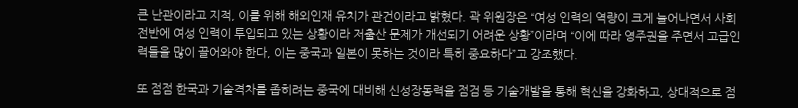큰 난관이라고 지적, 이를 위해 해외인재 유치가 관건이라고 밝혔다. 곽 위원장은 “여성 인력의 역량이 크게 늘어나면서 사회 전반에 여성 인력이 투입되고 있는 상황이라 저출산 문제가 개선되기 어려운 상황”이라며 “이에 따라 영주권을 주면서 고급인력들을 많이 끌어와야 한다, 이는 중국과 일본이 못하는 것이라 특히 중요하다”고 강조했다.

또 점점 한국과 기술격차를 좁히려는 중국에 대비해 신성장동력을 점검 등 기술개발을 통해 혁신을 강화하고, 상대적으로 점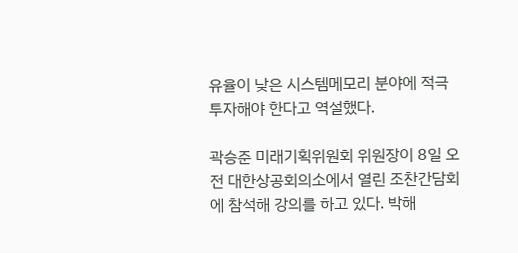유율이 낮은 시스템메모리 분야에 적극 투자해야 한다고 역설했다.

곽승준 미래기획위원회 위원장이 8일 오전 대한상공회의소에서 열린 조찬간담회에 참석해 강의를 하고 있다. 박해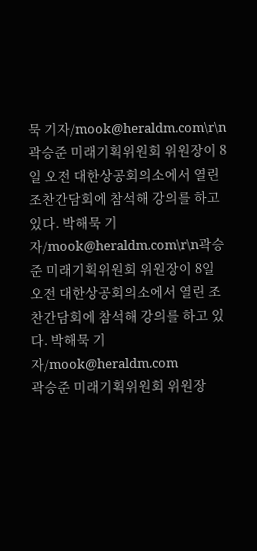묵 기자/mook@heraldm.com\r\n곽승준 미래기획위원회 위원장이 8일 오전 대한상공회의소에서 열린 조찬간담회에 참석해 강의를 하고 있다. 박해묵 기자/mook@heraldm.com\r\n곽승준 미래기획위원회 위원장이 8일 오전 대한상공회의소에서 열린 조찬간담회에 참석해 강의를 하고 있다. 박해묵 기자/mook@heraldm.com
곽승준 미래기획위원회 위원장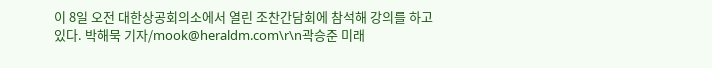이 8일 오전 대한상공회의소에서 열린 조찬간담회에 참석해 강의를 하고 있다. 박해묵 기자/mook@heraldm.com\r\n곽승준 미래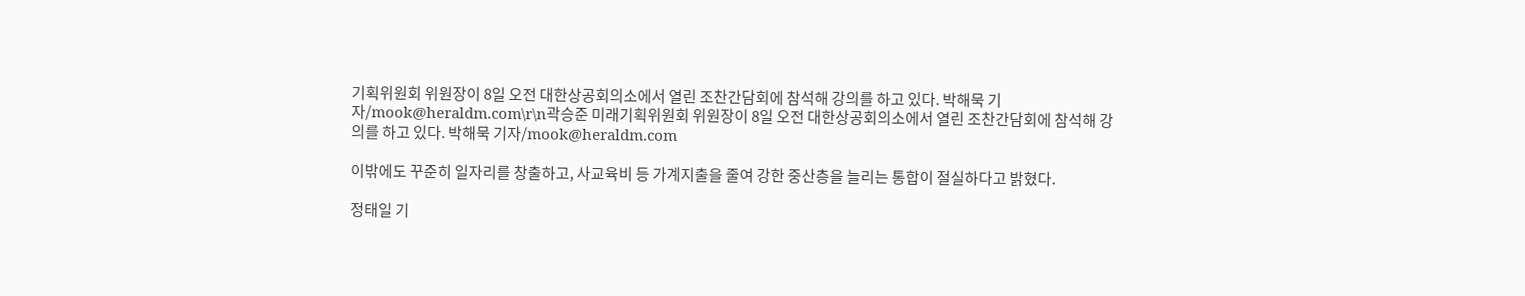기획위원회 위원장이 8일 오전 대한상공회의소에서 열린 조찬간담회에 참석해 강의를 하고 있다. 박해묵 기자/mook@heraldm.com\r\n곽승준 미래기획위원회 위원장이 8일 오전 대한상공회의소에서 열린 조찬간담회에 참석해 강의를 하고 있다. 박해묵 기자/mook@heraldm.com

이밖에도 꾸준히 일자리를 창출하고, 사교육비 등 가계지출을 줄여 강한 중산층을 늘리는 통합이 절실하다고 밝혔다.

정태일 기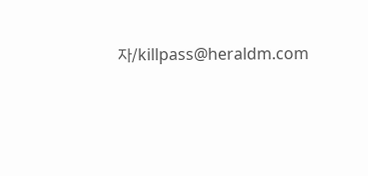자/killpass@heraldm.com